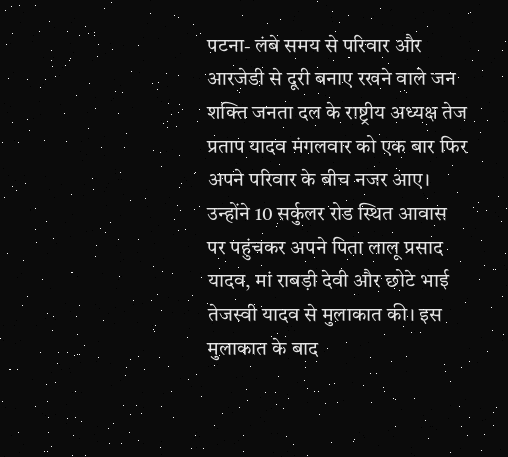पटना- लंबे समय से परिवार और आरजेडी से दूरी बनाए रखने वाले जन शक्ति जनता दल के राष्ट्रीय अध्यक्ष तेज प्रताप यादव मंगलवार को एक बार फिर अपने परिवार के बीच नजर आए। उन्होंने 10 सर्कुलर रोड स्थित आवास पर पहुंचकर अपने पिता लालू प्रसाद यादव, मां राबड़ी देवी और छोटे भाई तेजस्वी यादव से मुलाकात की। इस मुलाकात के बाद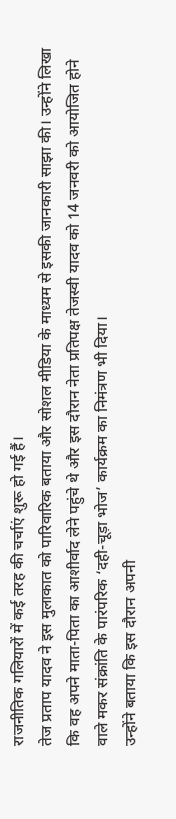राजनीतिक गलियारों में कई तरह की चर्चाएं शुरू हो गई हैं।
तेज प्रताप यादव ने इस मुलाकात को पारिवारिक बताया और सोशल मीडिया के माध्यम से इसकी जानकारी साझा की। उन्होंने लिखा कि वह अपने माता-पिता का आशीर्वाद लेने पहुंचे थे और इस दौरान नेता प्रतिपक्ष तेजस्वी यादव को 14 जनवरी को आयोजित होने वाले मकर संक्रांति के पारंपरिक ‘दही-चूड़ा भोज’ कार्यक्रम का निमंत्रण भी दिया।
उन्होंने बताया कि इस दौरान अपनी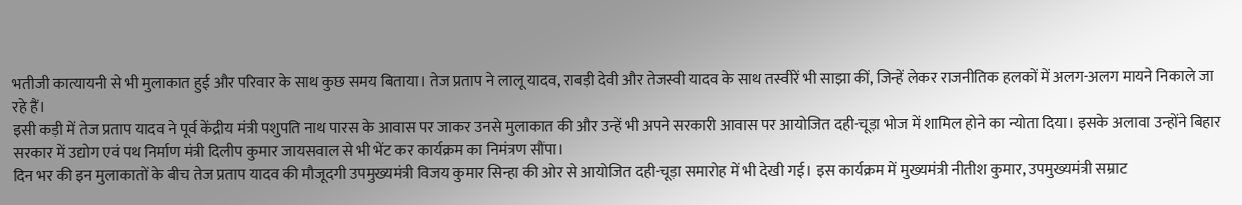भतीजी कात्यायनी से भी मुलाकात हुई और परिवार के साथ कुछ समय बिताया। तेज प्रताप ने लालू यादव, राबड़ी देवी और तेजस्वी यादव के साथ तस्वीरें भी साझा कीं, जिन्हें लेकर राजनीतिक हलकों में अलग-अलग मायने निकाले जा रहे हैं।
इसी कड़ी में तेज प्रताप यादव ने पूर्व केंद्रीय मंत्री पशुपति नाथ पारस के आवास पर जाकर उनसे मुलाकात की और उन्हें भी अपने सरकारी आवास पर आयोजित दही-चूड़ा भोज में शामिल होने का न्योता दिया। इसके अलावा उन्होंने बिहार सरकार में उद्योग एवं पथ निर्माण मंत्री दिलीप कुमार जायसवाल से भी भेंट कर कार्यक्रम का निमंत्रण सौंपा।
दिन भर की इन मुलाकातों के बीच तेज प्रताप यादव की मौजूदगी उपमुख्यमंत्री विजय कुमार सिन्हा की ओर से आयोजित दही-चूड़ा समारोह में भी देखी गई। इस कार्यक्रम में मुख्यमंत्री नीतीश कुमार, उपमुख्यमंत्री सम्राट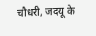चौधरी, जदयू के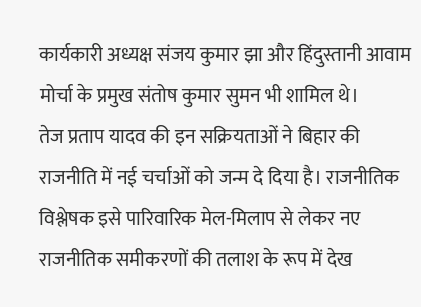कार्यकारी अध्यक्ष संजय कुमार झा और हिंदुस्तानी आवाम मोर्चा के प्रमुख संतोष कुमार सुमन भी शामिल थे।
तेज प्रताप यादव की इन सक्रियताओं ने बिहार की राजनीति में नई चर्चाओं को जन्म दे दिया है। राजनीतिक विश्लेषक इसे पारिवारिक मेल-मिलाप से लेकर नए राजनीतिक समीकरणों की तलाश के रूप में देख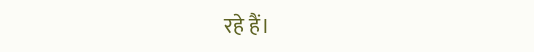रहे हैं।